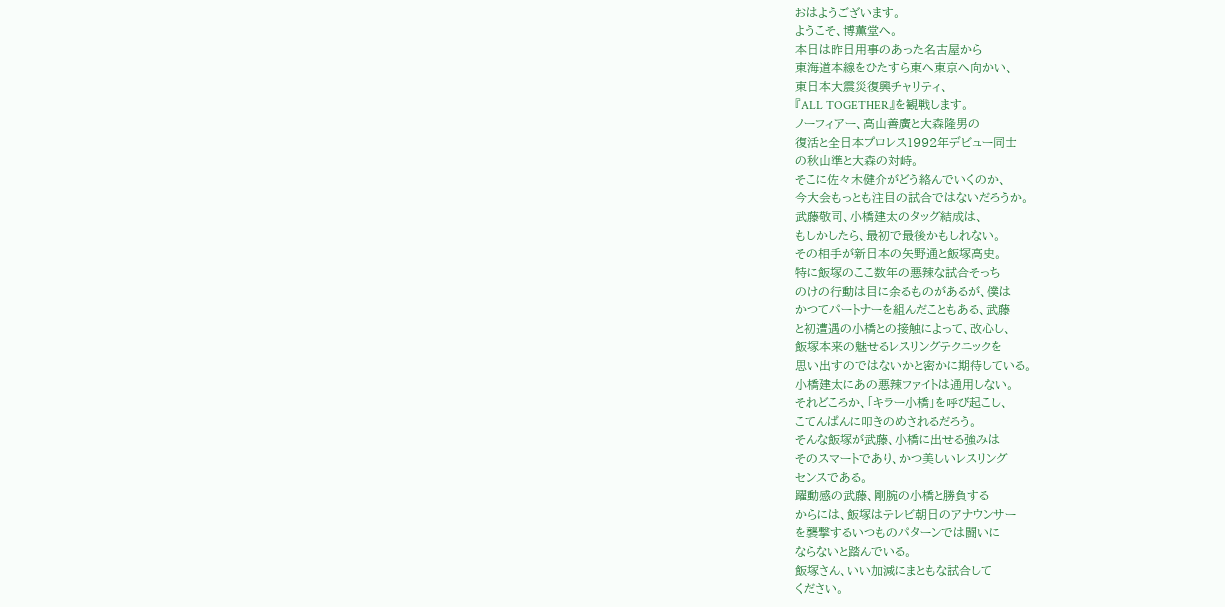おはようございます。
ようこそ、博薫堂へ。
本日は昨日用事のあった名古屋から
東海道本線をひたすら東へ東京へ向かい、
東日本大震災復興チャリティ、
『ALL TOGETHER』を観戦します。
ノーフィアー、高山善廣と大森隆男の
復活と全日本プロレス1992年デビュー同士
の秋山準と大森の対峙。
そこに佐々木健介がどう絡んでいくのか、
今大会もっとも注目の試合ではないだろうか。
武藤敬司、小橋建太のタッグ結成は、
もしかしたら、最初で最後かもしれない。
その相手が新日本の矢野通と飯塚高史。
特に飯塚のここ数年の悪辣な試合そっち
のけの行動は目に余るものがあるが、僕は
かつてパートナーを組んだこともある、武藤
と初遭遇の小橋との接触によって、改心し、
飯塚本来の魅せるレスリングテクニックを
思い出すのではないかと密かに期待している。
小橋建太にあの悪辣ファイトは通用しない。
それどころか、「キラー小橋」を呼び起こし、
こてんぱんに叩きのめされるだろう。
そんな飯塚が武藤、小橋に出せる強みは
そのスマートであり、かつ美しいレスリング
センスである。
躍動感の武藤、剛腕の小橋と勝負する
からには、飯塚はテレビ朝日のアナウンサー
を襲撃するいつものパターンでは闘いに
ならないと踏んでいる。
飯塚さん、いい加減にまともな試合して
ください。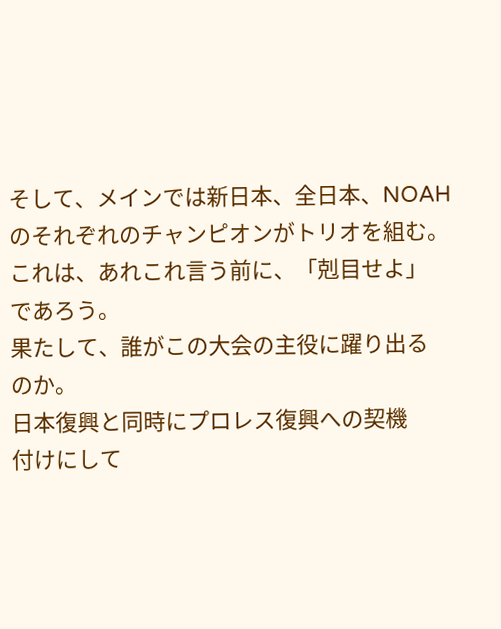そして、メインでは新日本、全日本、NOAH
のそれぞれのチャンピオンがトリオを組む。
これは、あれこれ言う前に、「剋目せよ」
であろう。
果たして、誰がこの大会の主役に躍り出る
のか。
日本復興と同時にプロレス復興への契機
付けにして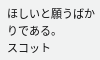ほしいと願うばかりである。
スコット